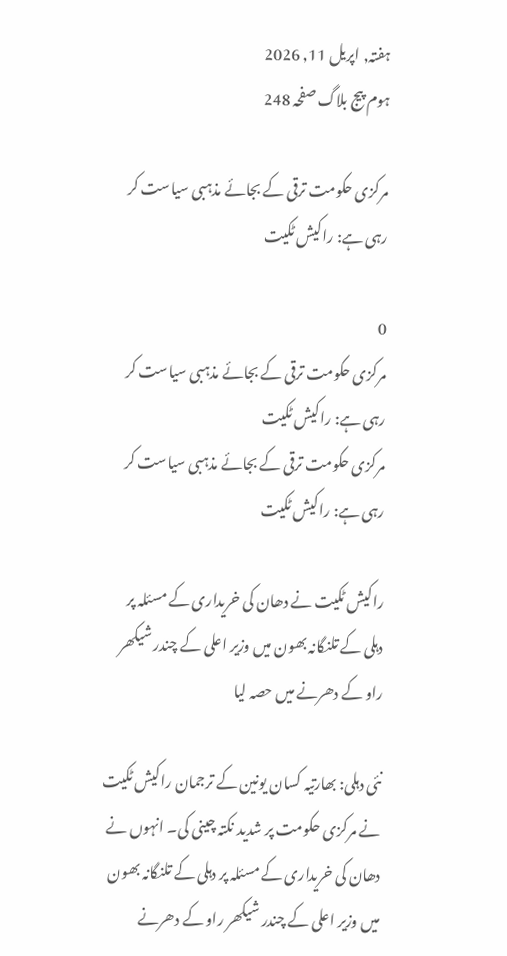ہفتہ, اپریل 11, 2026
ہوم پیج بلاگ صفحہ 248

مرکزی حکومت ترقی کے بجائے مذہبی سیاست کر رہی ہے: راکیش ٹکیت

0
مرکزی حکومت ترقی کے بجائے مذہبی سیاست کر رہی ہے: راکیش ٹکیت
مرکزی حکومت ترقی کے بجائے مذہبی سیاست کر رہی ہے: راکیش ٹکیت

راکیش ٹکیت نے دھان کی خریداری کے مسئلہ پر دہلی کے تلنگانہ بھون میں وزیر اعلی کے چندر شیکھر راو کے دھرنے میں حصہ لیا

نئی دہلی: بھارتیہ کسان یونین کے ترجمان راکیش ٹکیت نے مرکزی حکومت پر شدید نکتہ چینی کی۔ انہوں نے دھان کی خریداری کے مسئلہ پر دہلی کے تلنگانہ بھون میں وزیر اعلی کے چندر شیکھر راو کے دھرنے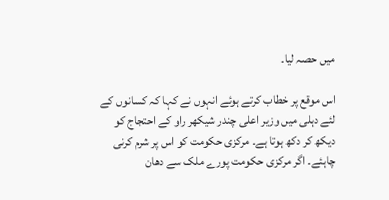میں حصہ لیا۔

اس موقع پر خطاب کرتے ہوئے انہوں نے کہا کہ کسانوں کے لئے دہلی میں وزیر اعلی چندر شیکھر راو کے احتجاج کو دیکھ کر دکھ ہوتا ہے۔ مرکزی حکومت کو اس پر شرم کرنی چاہئے۔ اگر مرکزی حکومت پورے ملک سے دھان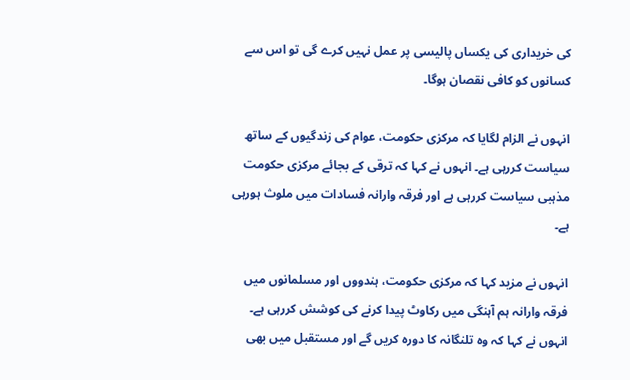کی خریداری کی یکساں پالیسی پر عمل نہیں کرے گی تو اس سے کسانوں کو کافی نقصان ہوگا۔

انہوں نے الزام لگایا کہ مرکزی حکومت، عوام کی زندگیوں کے ساتھ سیاست کررہی ہے۔ انہوں نے کہا کہ ترقی کے بجائے مرکزی حکومت مذہبی سیاست کررہی ہے اور فرقہ وارانہ فسادات میں ملوث ہورہی ہے۔

انہوں نے مزید کہا کہ مرکزی حکومت، ہندووں اور مسلمانوں میں فرقہ وارانہ ہم آہنگی میں رکاوٹ پیدا کرنے کی کوشش کررہی ہے۔ انہوں نے کہا کہ وہ تلنگانہ کا دورہ کریں گے اور مستقبل میں بھی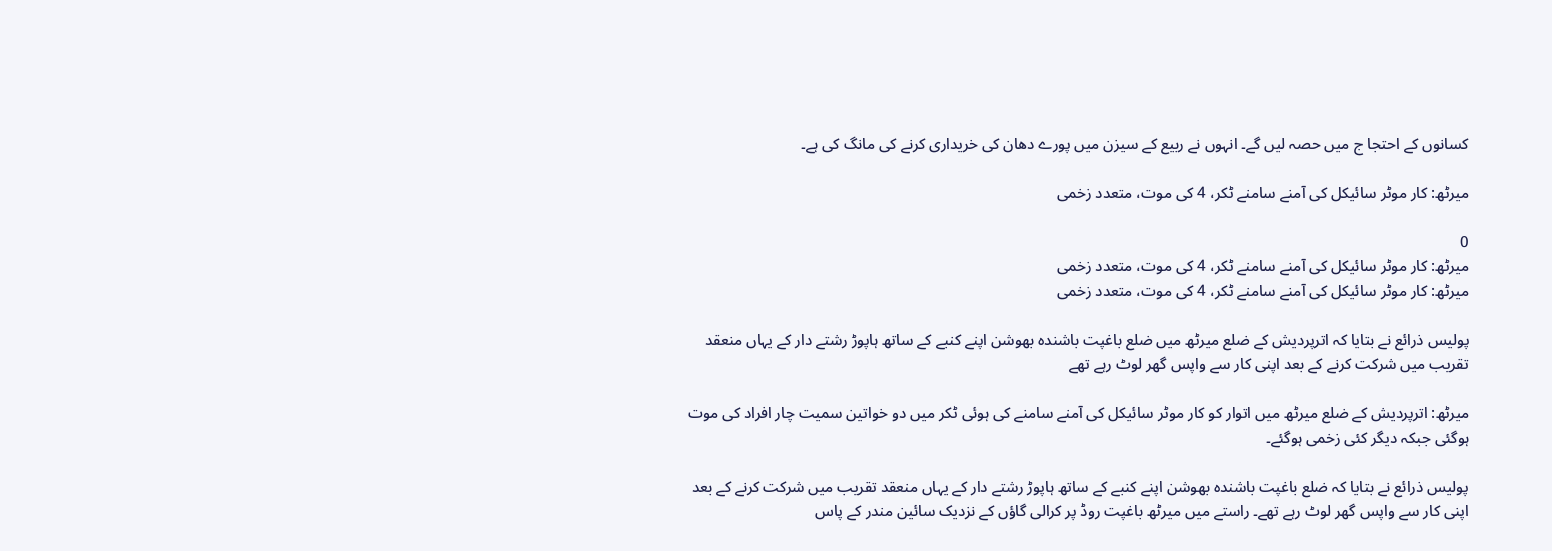کسانوں کے احتجا ج میں حصہ لیں گے۔ انہوں نے ربیع کے سیزن میں پورے دھان کی خریداری کرنے کی مانگ کی ہے۔

میرٹھ: کار موٹر سائیکل کی آمنے سامنے ٹکر، 4 کی موت، متعدد زخمی

0
میرٹھ: کار موٹر سائیکل کی آمنے سامنے ٹکر، 4 کی موت، متعدد زخمی
میرٹھ: کار موٹر سائیکل کی آمنے سامنے ٹکر، 4 کی موت، متعدد زخمی

پولیس ذرائع نے بتایا کہ اترپردیش کے ضلع میرٹھ میں ضلع باغپت باشندہ بھوشن اپنے کنبے کے ساتھ ہاپوڑ رشتے دار کے یہاں منعقد تقریب میں شرکت کرنے کے بعد اپنی کار سے واپس گھر لوٹ رہے تھے

میرٹھ: اترپردیش کے ضلع میرٹھ میں اتوار کو کار موٹر سائیکل کی آمنے سامنے کی ہوئی ٹکر میں دو خواتین سمیت چار افراد کی موت ہوگئی جبکہ دیگر کئی زخمی ہوگئے۔

پولیس ذرائع نے بتایا کہ ضلع باغپت باشندہ بھوشن اپنے کنبے کے ساتھ ہاپوڑ رشتے دار کے یہاں منعقد تقریب میں شرکت کرنے کے بعد اپنی کار سے واپس گھر لوٹ رہے تھے۔ راستے میں میرٹھ باغپت روڈ پر کرالی گاؤں کے نزدیک سائین مندر کے پاس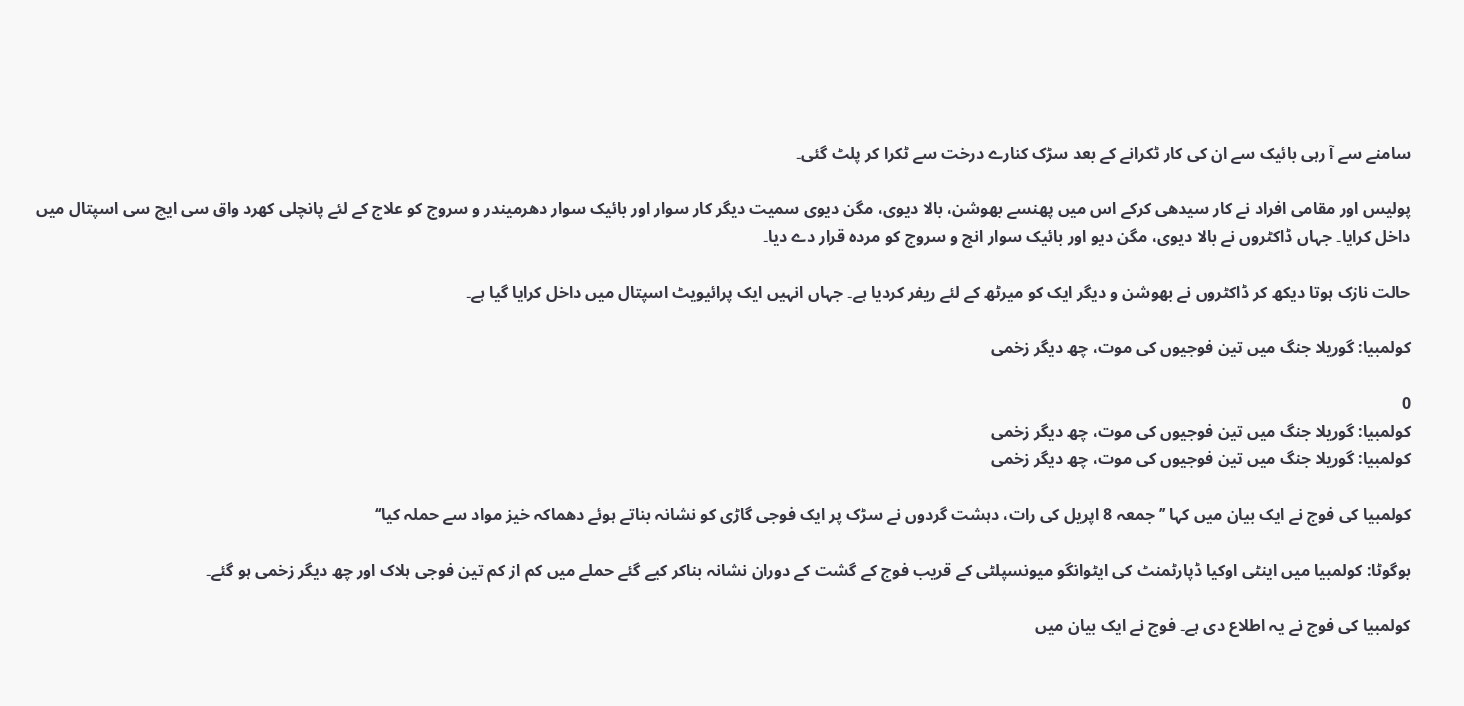سامنے سے آ رہی بائیک سے ان کی کار ٹکرانے کے بعد سڑک کنارے درخت سے ٹکرا کر پلٹ گئی۔

پولیس اور مقامی افراد نے کار سیدھی کرکے اس میں پھنسے بھوشن، بالا دیوی، مگن دیوی سمیت دیگر کار سوار اور بائیک سوار دھرمیندر و سروج کو علاج کے لئے پانچلی کھرد واق سی ایچ سی اسپتال میں داخل کرایا۔ جہاں ڈاکٹروں نے بالا دیوی، مگن دیو اور بائیک سوار انج و سروج کو مردہ قرار دے دیا۔

حالت نازک ہوتا دیکھ کر ڈاکٹروں نے بھوشن و دیگر ایک کو میرٹھ کے لئے ریفر کردیا ہے۔ جہاں انہیں ایک پرائیویٹ اسپتال میں داخل کرایا گیا ہے۔

کولمبیا: گوریلا جنگ میں تین فوجیوں کی موت، چھ دیگر زخمی

0
کولمبیا: گوریلا جنگ میں تین فوجیوں کی موت، چھ دیگر زخمی
کولمبیا: گوریلا جنگ میں تین فوجیوں کی موت، چھ دیگر زخمی

کولمبیا کی فوج نے ایک بیان میں کہا ’’جمعہ 8 اپریل کی رات، دہشت گردوں نے سڑک پر ایک فوجی گاڑی کو نشانہ بناتے ہوئے دھماکہ خیز مواد سے حملہ کیا‘‘

بوگوٹا: کولمبیا میں اینٹی اوکیا ڈپارٹمنٹ کی ایٹوانگو میونسپلٹی کے قریب فوج کے گشت کے دوران نشانہ بناکر کیے گئے حملے میں کم از کم تین فوجی ہلاک اور چھ دیگر زخمی ہو گئے۔

کولمبیا کی فوج نے یہ اطلاع دی ہے۔ فوج نے ایک بیان میں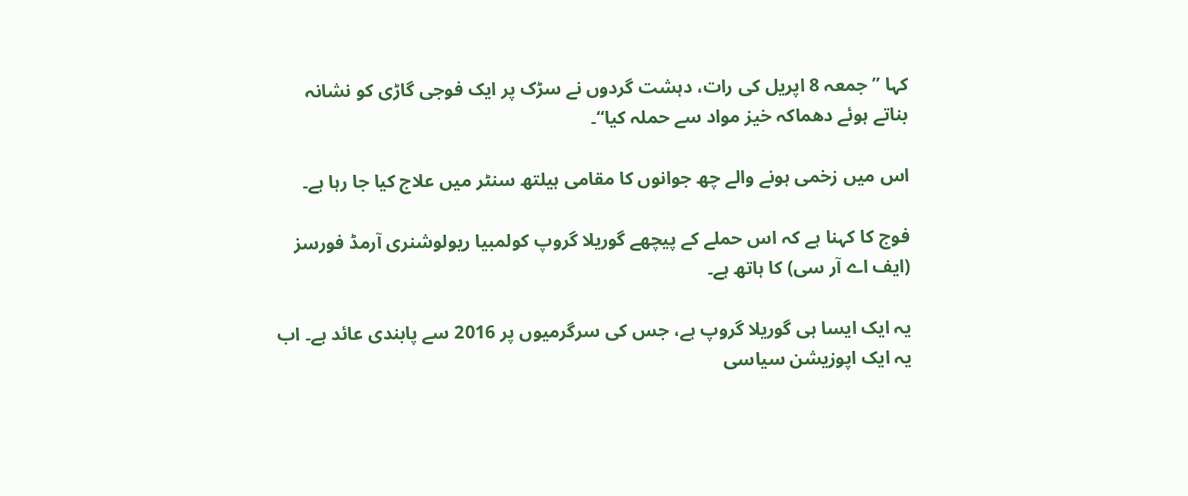کہا ’’جمعہ 8 اپریل کی رات، دہشت گردوں نے سڑک پر ایک فوجی گاڑی کو نشانہ بناتے ہوئے دھماکہ خیز مواد سے حملہ کیا‘‘۔

اس میں زخمی ہونے والے چھ جوانوں کا مقامی ہیلتھ سنٹر میں علاج کیا جا رہا ہے۔

فوج کا کہنا ہے کہ اس حملے کے پیچھے گوریلا گروپ کولمبیا ریولوشنری آرمڈ فورسز (ایف اے آر سی) کا ہاتھ ہے۔

یہ ایک ایسا ہی گوریلا گروپ ہے، جس کی سرگرمیوں پر 2016 سے پابندی عائد ہے۔ اب یہ ایک اپوزیشن سیاسی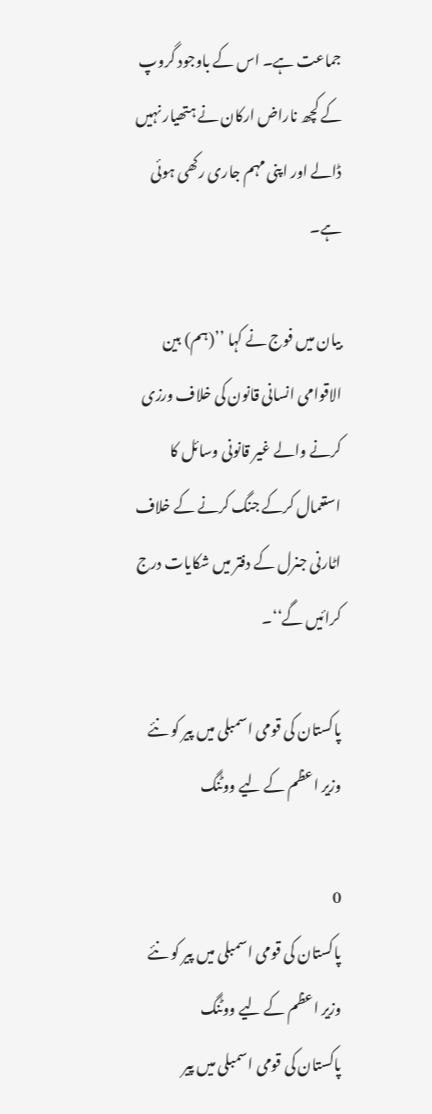جماعت ہے۔ اس کے باوجود گروپ کے کچھ ناراض ارکان نے ہتھیار نہیں ڈالے اور اپنی مہم جاری رکھی ہوئی ہے۔

بیان میں فوج نے کہا ’’(ہم) بین الاقوامی انسانی قانون کی خلاف ورزی کرنے والے غیر قانونی وسائل کا استعمال کرکے جنگ کرنے کے خلاف اٹارنی جنرل کے دفتر میں شکایات درج کرائیں گے‘‘۔

پاکستان کی قومی اسمبلی میں پیر کو نئے وزیر اعظم کے لیے ووٹنگ

0
پاکستان کی قومی اسمبلی میں پیر کو نئے وزیر اعظم کے لیے ووٹنگ
پاکستان کی قومی اسمبلی میں پیر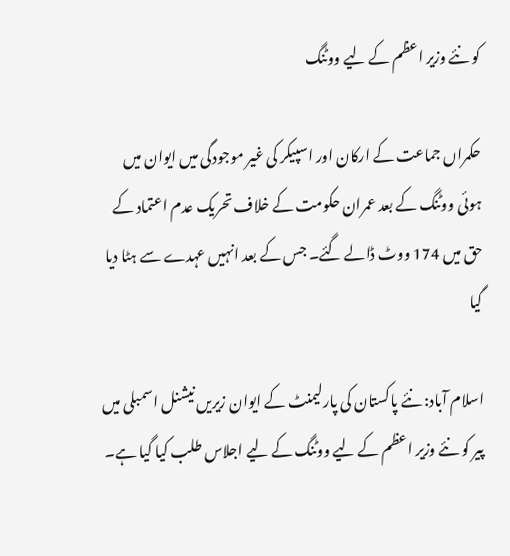کو نئے وزیر اعظم کے لیے ووٹنگ

حکمراں جماعت کے ارکان اور اسپیکر کی غیر موجودگی میں ایوان میں ہوئی ووٹنگ کے بعد عمران حکومت کے خلاف تحریک عدم اعتماد کے حق میں 174 ووٹ ڈالے گئے۔ جس کے بعد انہیں عہدے سے ہٹا دیا گیا

اسلام آباد: نئے پاکستان کی پارلیمنٹ کے ایوان زیریں نیشنل اسمبلی میں پیر کو نئے وزیر اعظم کے لیے ووٹنگ کے لیے اجلاس طلب کیا گیا ہے۔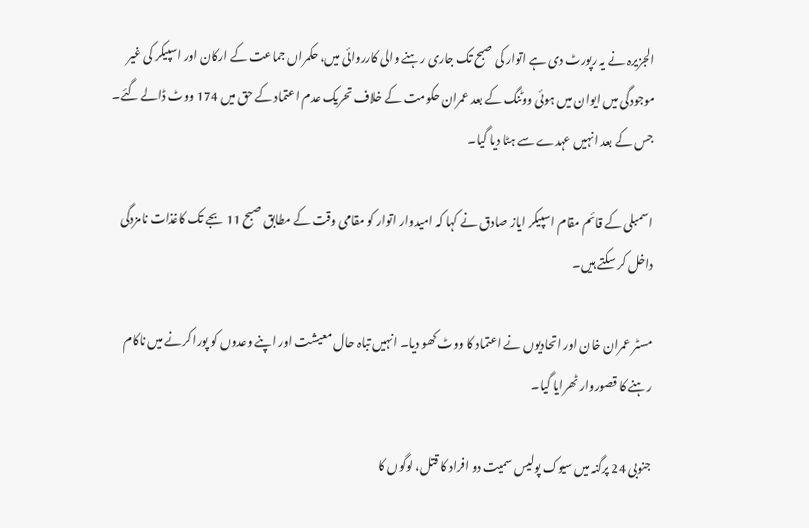الجزیرہ نے یہ رپورٹ دی ہے اتوار کی صبح تک جاری رہنے والی کارروائی میں، حکمراں جماعت کے ارکان اور اسپیکر کی غیر موجودگی میں ایوان میں ہوئی ووٹنگ کے بعد عمران حکومت کے خلاف تحریک عدم اعتماد کے حق میں 174 ووٹ ڈالے گئے۔ جس کے بعد انہیں عہدے سے ہٹا دیا گیا۔

اسمبلی کے قائم مقام اسپیکر ایاز صادق نے کہا کہ امیدوار اتوار کو مقامی وقت کے مطابق صبح 11 بجے تک کاغذات نامزدگی داخل کر سکتے ہیں۔

مسٹر عمران خان اور اتحادیوں نے اعتماد کا ووٹ کھو دیا۔ انہیں تباہ حال معیشت اور اپنے وعدوں کو پورا کرنے میں ناکام رہنے کا قصوروار ٹھرایا گیا۔

جنوبی 24 پرگنہ میں سیوک پولیس سمیت دو افراد کا قتل، لوگوں کا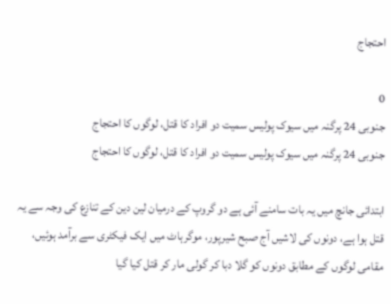احتجاج

0
جنوبی 24 پرگنہ میں سیوک پولیس سمیت دو افراد کا قتل، لوگوں کا احتجاج
جنوبی 24 پرگنہ میں سیوک پولیس سمیت دو افراد کا قتل، لوگوں کا احتجاج

ابتدائی جانچ میں یہ بات سامنے آئی ہے دو گروپ کے درمیان لین دین کے تنازع کی وجہ سے یہ قتل ہوا ہے، دونوں کی لاشیں آج صبح شیرپور، موگرہاٹ میں ایک فیکٹری سے برآمد ہوئیں، مقامی لوگوں کے مطابق دونوں کو گلا دبا کر گولی مار کر قتل کیا گیا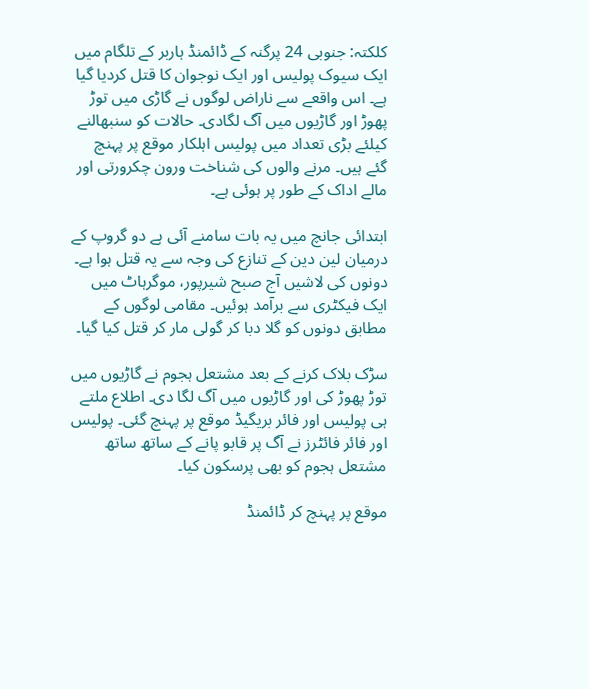کلکتہ: جنوبی 24 پرگنہ کے ڈائمنڈ ہاربر کے تلگام میں ایک سیوک پولیس اور ایک نوجوان کا قتل کردیا گیا ہے۔ اس واقعے سے ناراض لوگوں نے گاڑی میں توڑ پھوڑ اور گاڑیوں میں آگ لگادی۔ حالات کو سنبھالنے کیلئے بڑی تعداد میں پولیس اہلکار موقع پر پہنچ گئے ہیں۔ مرنے والوں کی شناخت ورون چکرورتی اور مالے اداک کے طور پر ہوئی ہے۔

ابتدائی جانچ میں یہ بات سامنے آئی ہے دو گروپ کے درمیان لین دین کے تنازع کی وجہ سے یہ قتل ہوا ہے۔ دونوں کی لاشیں آج صبح شیرپور، موگرہاٹ میں ایک فیکٹری سے برآمد ہوئیں۔ مقامی لوگوں کے مطابق دونوں کو گلا دبا کر گولی مار کر قتل کیا گیا۔

سڑک بلاک کرنے کے بعد مشتعل ہجوم نے گاڑیوں میں توڑ پھوڑ کی اور گاڑیوں میں آگ لگا دی۔ اطلاع ملتے ہی پولیس اور فائر بریگیڈ موقع پر پہنچ گئی۔ پولیس اور فائر فائٹرز نے آگ پر قابو پانے کے ساتھ ساتھ مشتعل ہجوم کو بھی پرسکون کیا۔

موقع پر پہنچ کر ڈائمنڈ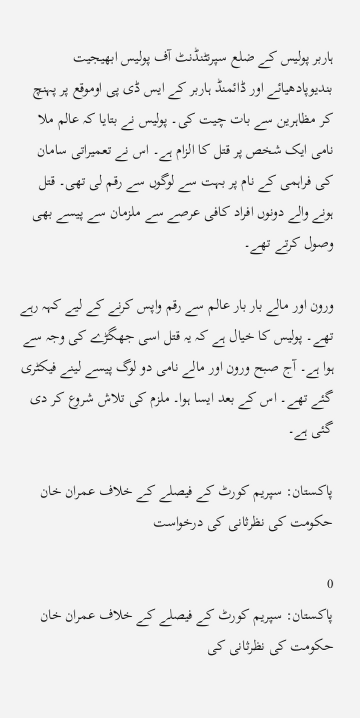ہاربر پولیس کے ضلع سپرنٹنڈنٹ آف پولیس ابھیجیت بندیوپادھیائے اور ڈائمنڈ ہاربر کے ایس ڈی پی اوموقع پر پہنچ کر مظاہرین سے بات چیت کی۔ پولیس نے بتایا کہ عالم ملا نامی ایک شخص پر قتل کا الزام ہے۔ اس نے تعمیراتی سامان کی فراہمی کے نام پر بہت سے لوگوں سے رقم لی تھی۔ قتل ہونے والے دونوں افراد کافی عرصے سے ملزمان سے پیسے بھی وصول کرتے تھے۔

ورون اور مالے بار بار عالم سے رقم واپس کرنے کے لیے کہہ رہے تھے۔ پولیس کا خیال ہے کہ یہ قتل اسی جھگڑے کی وجہ سے ہوا ہے۔ آج صبح ورون اور مالے نامی دو لوگ پیسے لینے فیکٹری گئے تھے۔ اس کے بعد ایسا ہوا۔ ملزم کی تلاش شروع کر دی گئی ہے۔

پاکستان: سپریم کورٹ کے فیصلے کے خلاف عمران خان حکومت کی نظرثانی کی درخواست

0
پاکستان: سپریم کورٹ کے فیصلے کے خلاف عمران خان حکومت کی نظرثانی کی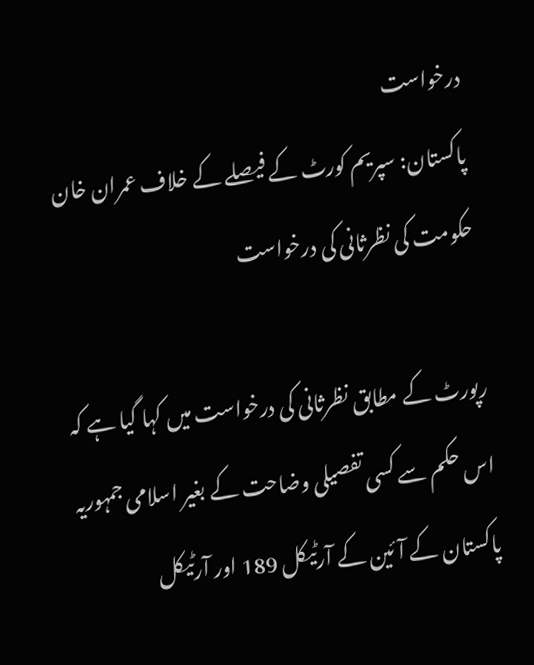درخواست
پاکستان: سپریم کورٹ کے فیصلے کے خلاف عمران خان حکومت کی نظرثانی کی درخواست

رپورٹ کے مطابق نظرثانی کی درخواست میں کہا گیا ہے کہ اس حکم سے کسی تفصیلی وضاحت کے بغیر اسلامی جمہوریہ پاکستان کے آئین کے آرٹیکل 189 اور آرٹیکل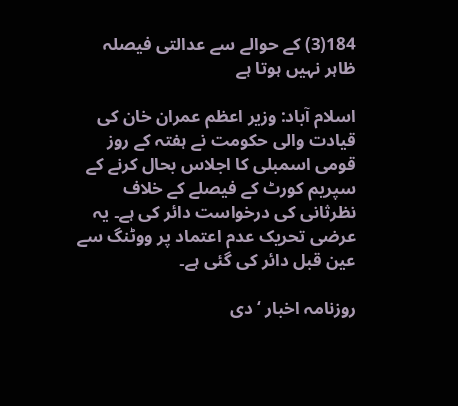184(3) کے حوالے سے عدالتی فیصلہ ظاہر نہیں ہوتا ہے

اسلام آباد: وزیر اعظم عمران خان کی قیادت والی حکومت نے ہفتہ کے روز قومی اسمبلی کا اجلاس بحال کرنے کے سپریم کورٹ کے فیصلے کے خلاف نظرثانی کی درخواست دائر کی ہے۔ یہ عرضی تحریک عدم اعتماد پر ووٹنگ سے عین قبل دائر کی گئی ہے۔

روزنامہ اخبار ‘دی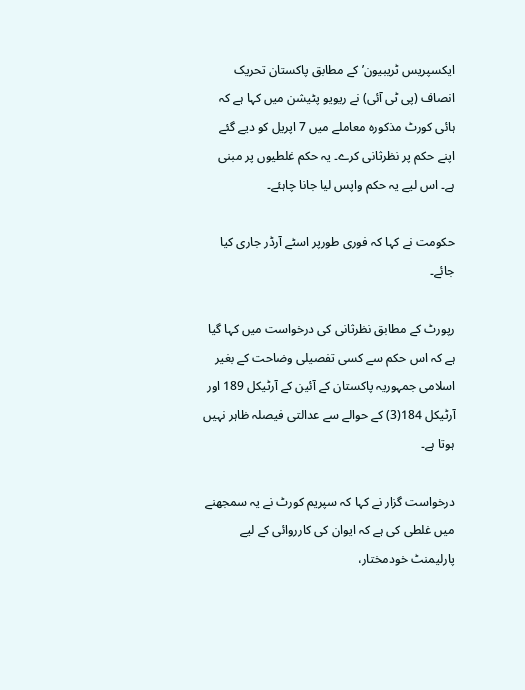ایکسپریس ٹریبیون’ کے مطابق پاکستان تحریک انصاف (پی ٹی آئی) نے ریویو پٹیشن میں کہا ہے کہ ہائی کورٹ مذکورہ معاملے میں 7 اپریل کو دیے گئے اپنے حکم پر نظرثانی کرے۔ یہ حکم غلطیوں پر مبنی ہے۔ اس لیے یہ حکم واپس لیا جانا چاہئے۔

حکومت نے کہا کہ فوری طورپر اسٹے آرڈر جاری کیا جائے۔

رپورٹ کے مطابق نظرثانی کی درخواست میں کہا گیا ہے کہ اس حکم سے کسی تفصیلی وضاحت کے بغیر اسلامی جمہوریہ پاکستان کے آئین کے آرٹیکل 189 اور آرٹیکل 184(3) کے حوالے سے عدالتی فیصلہ ظاہر نہیں ہوتا ہے۔

درخواست گزار نے کہا کہ سپریم کورٹ نے یہ سمجھنے میں غلطی کی ہے کہ ایوان کی کارروائی کے لیے پارلیمنٹ خودمختار،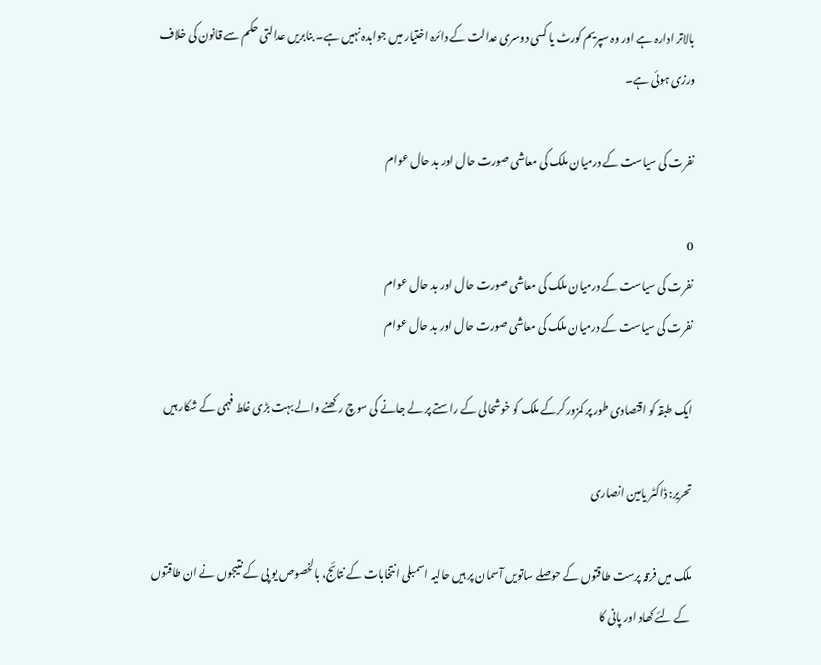بالاتر ادارہ ہے اور وہ سپریم کورٹ یا کسی دوسری عدالت کے دائرہ اختیار میں جوابدہ نہیں ہے۔ بنابریں عدالتی حکم سے قانون کی خلاف ورزی ہوئی ہے۔

نفرت کی سیاست کے درمیان ملک کی معاشی صورت حال اور بد حال عوام

0
نفرت کی سیاست کے درمیان ملک کی معاشی صورت حال اور بد حال عوام
نفرت کی سیاست کے درمیان ملک کی معاشی صورت حال اور بد حال عوام

ایک طبقہ کو اقتصادی طور پر کمزور کرکے ملک کو خوشحالی کے راستے پر لے جانے کی سوچ رکھنے والے بہت بڑی غلط فہمی کے شکار ہیں

تحریر: ڈاکٹر یامین انصاری

ملک میں فرقہ پرست طاقتوں کے حوصلے ساتویں آسمان پر ہیں حالیہ اسمبلی انتخابات کے نتائج، بالخصوص یو پی کے نتیجوں نے ان طاقتوں کے لئے کھاد اور پانی کا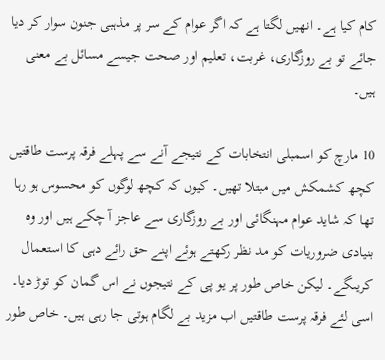کام کیا ہے۔ انھیں لگتا ہے کہ اگر عوام کے سر پر مذہبی جنون سوار کر دیا جائے تو بے روزگاری، غربت، تعلیم اور صحت جیسے مسائل بے معنی ہیں۔

10 مارچ کو اسمبلی انتخابات کے نتیجے آنے سے پہلے فرقہ پرست طاقتیں کچھ کشمکش میں مبتلا تھیں۔ کیوں کہ کچھ لوگوں کو محسوس ہو رہا تھا کہ شاید عوام مہنگائی اور بے روزگاری سے عاجز آ چکے ہیں اور وہ بنیادی ضروریات کو مد نظر رکھتے ہوئے اپنے حق رائے دہی کا استعمال کریںگے۔ لیکن خاص طور پر یو پی کے نتیجوں نے اس گمان کو توڑ دیا۔ اسی لئے فرقہ پرست طاقتیں اب مزید بے لگام ہوتی جا رہی ہیں۔ خاص طور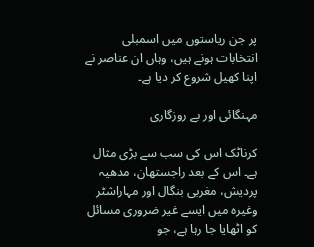پر جن ریاستوں میں اسمبلی انتخابات ہونے ہیں، وہاں ان عناصر نے اپنا کھیل شروع کر دیا ہے۔

مہنگائی اور بے روزگاری

کرناٹک اس کی سب سے بڑی مثال ہے۔ اس کے بعد راجستھان، مدھیہ پردیش، مغربی بنگال اور مہاراشٹر وغیرہ میں ایسے غیر ضروری مسائل کو اٹھایا جا رہا ہے، جو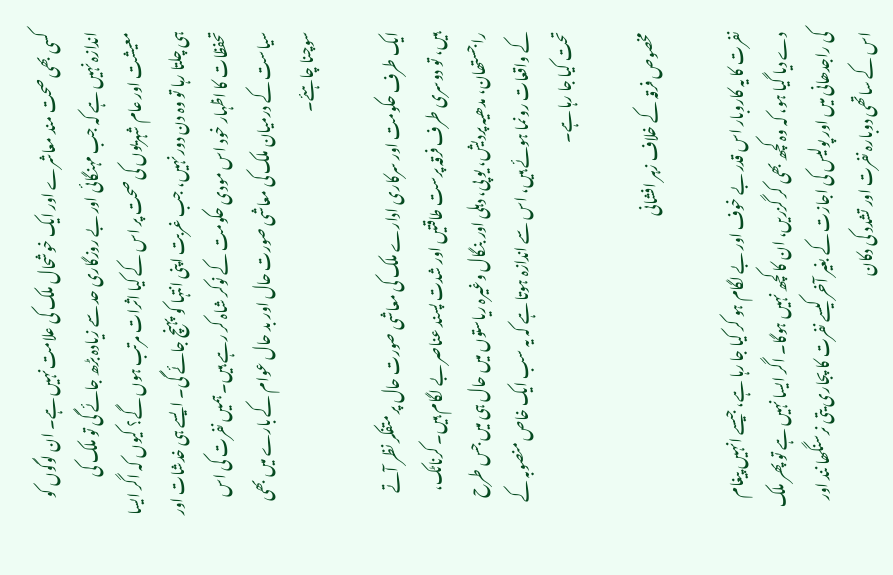کسی بھی صحت مند معاشرے اور ایک خوشحال ملک کی علامت نہیں ہے۔ ان لوگوں کو اندازہ نہیں ہے کہ جب مہنگائی اور بے روزگاری حد سے زیادہ بڑھ جائے گی تو ملک کی معیشت اور عام شہریوں کی صحت پر اس کے کیا اثرات مرتب ہوں گے؟ کیوں کہ اگر ایسا ہی چلتا رہا تو وہ دن دور نہیں، جب غربت اپنی انتہا کو پہنچ جائے گی۔ ایسے ہی خدشات اور تحفظات کا اظہار خود اس مودی حکومت کے نوکر شاہ کر رہے ہیں۔ ہمیں نفرت کی اس سیاست کے درمیان ملک کی معاشی صورت حال اور بد حال عوام کے بارے میں بھی سوچنا چاہئے۔

ایک طرف حکومت اور سرکاری ادارے ملک کی معاشی صورت حال پر متفکر نظر آتے ہیں، تو دوسری طرف فرقہ پرست طاقتیں اور شدت پسند عناصر بے لگام ہیں۔ کرناٹک، راجستھان، مدھیہ پردیش، یو پی، دہلی اور بنگال وغیرہ ریاستوں میں حال ہی میں جس طرح کے واقعات رونما ہوئے ہیں، اس سے اندازہ ہوتا ہے کہ یہ سب ایک خاص منصوبہ کے تحت کیا جا رہا ہے۔

مخصوص فرقہ کے خلاف زہر افشانی

نفرت کا یہ کاروبار اس قدر بے خوف اور بے لگام ہو کر کیا جا رہا ہے، جیسے انہیں پیغام دے دیا گیا ہو، کہ وہ کچھ بھی کر گزریں، ان کا کچھ نہیں ہوگا۔ اگر ایسا نہیں ہے تو پھر ملک کی راجدھانی میں اور پولیس کی اجازت کے بغیر آخر کیسے نفرت کا پجاری یتی نرسنگھا نند اور اس کے ساتھی دوبارہ نفرت اور تشدد کی دکان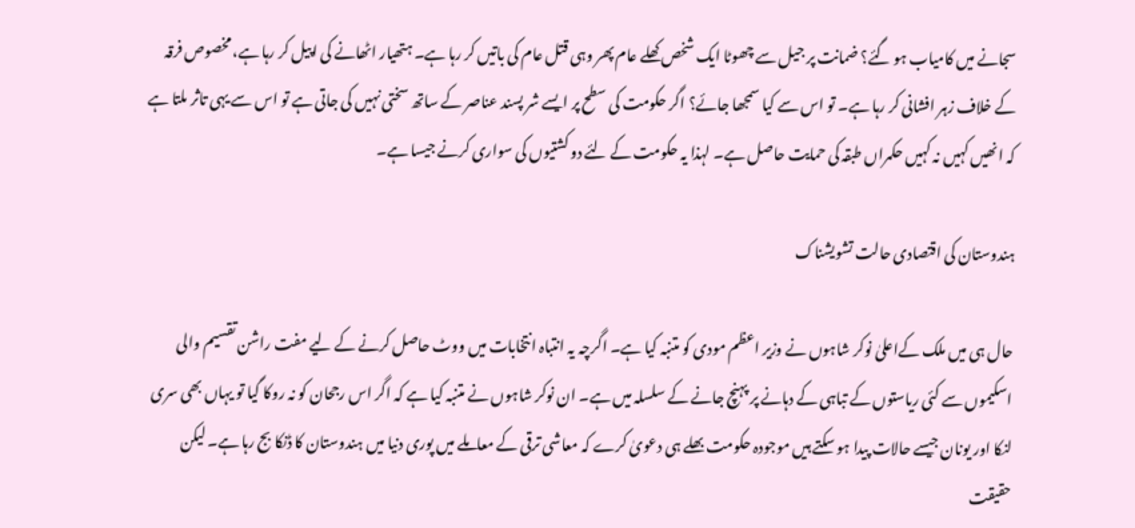سجانے میں کامیاب ہو گئے؟ ضمانت پر جیل سے چھوٹا ایک شخص کھلے عام پھر وہی قتل عام کی باتیں کر رہا ہے۔ ہتھیار اٹھانے کی اپیل کر رہا ہے، مخصوص فرقہ کے خلاف زہر افشانی کر رہا ہے۔ تو اس سے کیا سمجھا جائے؟ اگر حکومت کی سطح پر ایسے شر پسند عناصر کے ساتھ سختی نہیں کی جاتی ہے تو اس سے یہی تاثر ملتا ہے کہ انھیں کہیں نہ کہیں حکمراں طبقہ کی حمایت حاصل ہے۔ لہذا یہ حکومت کے لئے دو کشتیوں کی سواری کرنے جیسا ہے۔

ہندوستان کی اقتصادی حالت تشویشناک

حال ہی میں ملک کےاعلیٰ نوکر شاہوں نے وزیر اعظم مودی کو متنبہ کیا ہے۔ اگرچہ یہ انتباہ انتخابات میں ووٹ حاصل کرنے کے لیے مفت راشن تقسیم والی اسکیموں سے کئی ریاستوں کے تباہی کے دہانے پر پہنچ جانے کے سلسلہ میں ہے۔ ان نوکر شاہوں نے متنبہ کیا ہے کہ اگر اس رجحان کو نہ روکا گیا تو یہاں بھی سری لنکا اور یونان جیسے حالات پیدا ہو سکتے ہیں موجودہ حکومت بھلے ہی دعویٰ کرے کہ معاشی ترقی کے معاملے میں پوری دنیا میں ہندوستان کا ڈنکا بج رہا ہے۔ لیکن حقیقت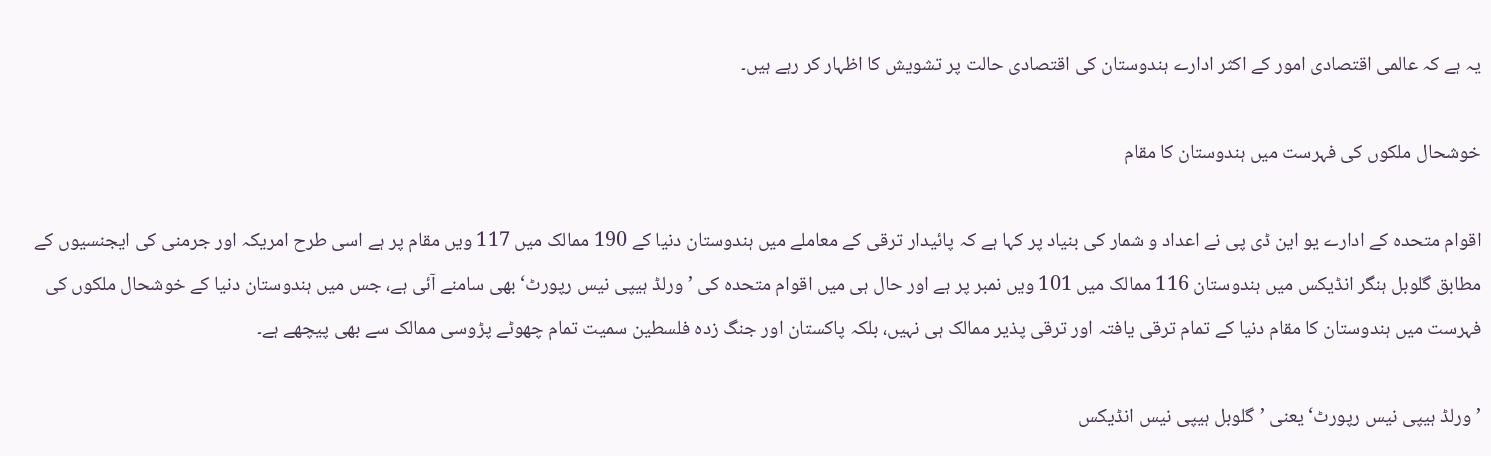یہ ہے کہ عالمی اقتصادی امور کے اکثر ادارے ہندوستان کی اقتصادی حالت پر تشویش کا اظہار کر رہے ہیں۔

خوشحال ملکوں کی فہرست میں ہندوستان کا مقام

اقوام متحدہ کے ادارے یو این ڈی پی نے اعداد و شمار کی بنیاد پر کہا ہے کہ پائیدار ترقی کے معاملے میں ہندوستان دنیا کے 190 ممالک میں 117 ویں مقام پر ہے اسی طرح امریکہ اور جرمنی کی ایجنسیوں کے مطابق گلوبل ہنگر انڈیکس میں ہندوستان 116 ممالک میں 101 ویں نمبر پر ہے اور حال ہی میں اقوام متحدہ کی ’ورلڈ ہیپی نیس رپورٹ‘ بھی سامنے آئی ہے، جس میں ہندوستان دنیا کے خوشحال ملکوں کی فہرست میں ہندوستان کا مقام دنیا کے تمام ترقی یافتہ اور ترقی پذیر ممالک ہی نہیں، بلکہ پاکستان اور جنگ زدہ فلسطین سمیت تمام چھوٹے پڑوسی ممالک سے بھی پیچھے ہے۔

’ورلڈ ہیپی نیس رپورٹ‘یعنی ’گلوبل ہیپی نیس انڈیکس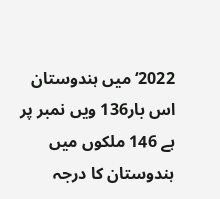2022‘ میں ہندوستان اس بار136 ویں نمبر پر ہے 146 ملکوں میں ہندوستان کا درجہ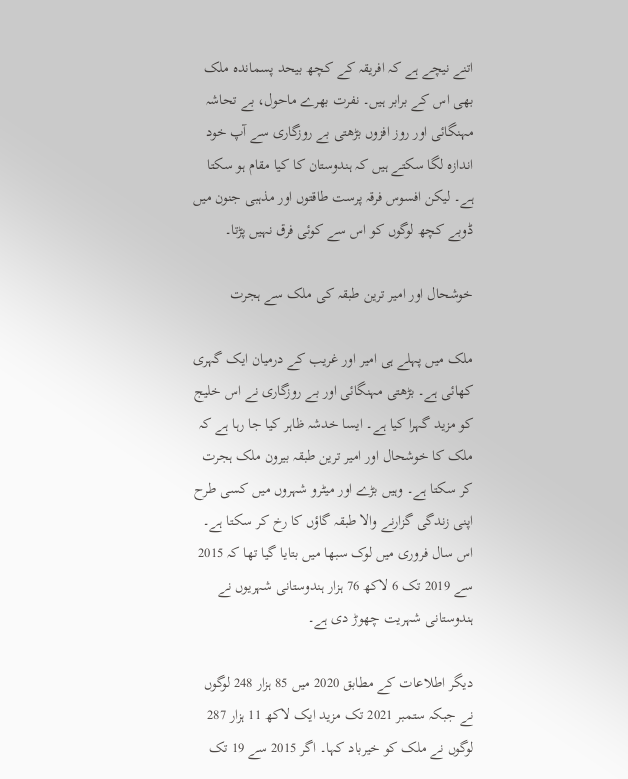اتنے نیچے ہے کہ افریقہ کے کچھ بیحد پسماندہ ملک بھی اس کے برابر ہیں۔ نفرت بھرے ماحول، بے تحاشہ مہنگائی اور روز افزوں بڑھتی بے روزگاری سے آپ خود اندازہ لگا سکتے ہیں کہ ہندوستان کا کیا مقام ہو سکتا ہے۔ لیکن افسوس فرقہ پرست طاقتوں اور مذہبی جنون میں ڈوبے کچھ لوگوں کو اس سے کوئی فرق نہیں پڑتا۔

خوشحال اور امیر ترین طبقہ کی ملک سے ہجرت

ملک میں پہلے ہی امیر اور غریب کے درمیان ایک گہری کھائی ہے۔ بڑھتی مہنگائی اور بے روزگاری نے اس خلیج کو مزید گہرا کیا ہے۔ ایسا خدشہ ظاہر کیا جا رہا ہے کہ ملک کا خوشحال اور امیر ترین طبقہ بیرون ملک ہجرت کر سکتا ہے۔ وہیں بڑے اور میٹرو شہروں میں کسی طرح اپنی زندگی گزارنے والا طبقہ گاؤں کا رخ کر سکتا ہے۔ اس سال فروری میں لوک سبھا میں بتایا گیا تھا کہ 2015 سے 2019 تک 6 لاکھ 76 ہزار ہندوستانی شہریوں نے ہندوستانی شہریت چھوڑ دی ہے۔

دیگر اطلاعات کے مطابق 2020 میں 85 ہزار 248 لوگوں نے جبکہ ستمبر 2021 تک مزید ایک لاکھ 11 ہزار 287 لوگوں نے ملک کو خیرباد کہا۔ اگر 2015 سے 19 تک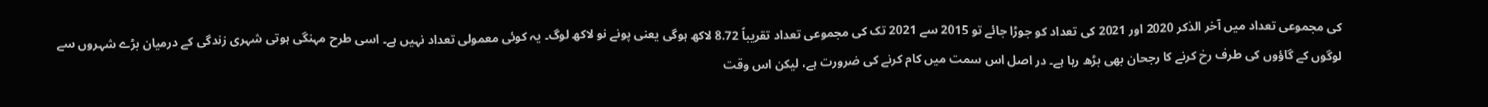کی مجموعی تعداد میں آخر الذکر 2020 اور 2021 کی تعداد کو جوڑا جائے تو 2015 سے 2021 تک کی مجموعی تعداد تقریباً 8.72 لاکھ ہوگی یعنی پونے نو لاکھ لوگ۔ یہ کوئی معمولی تعداد نہیں ہے۔ اسی طرح مہنگی ہوتی شہری زندگی کے درمیان بڑے شہروں سے لوگوں کے گاؤوں کی طرف رخ کرنے کا رجحان بھی بڑھ رہا ہے۔ در اصل اس سمت میں کام کرنے کی ضرورت ہے، لیکن اس وقت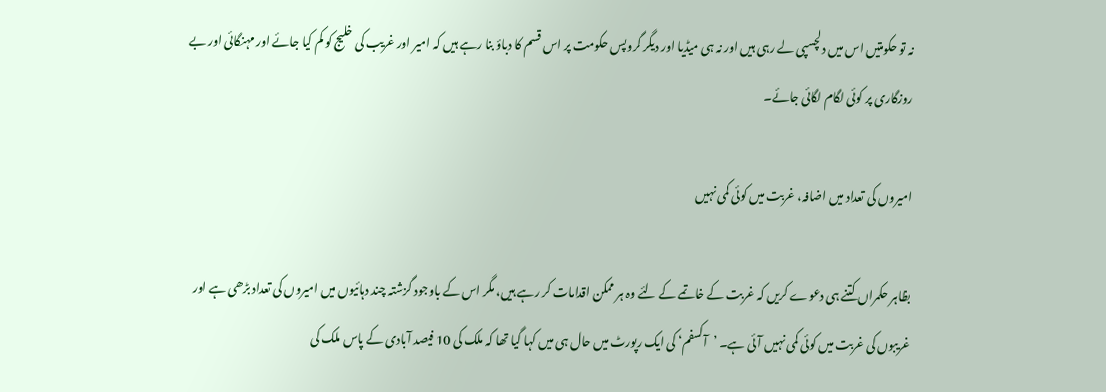نہ تو حکومتیں اس میں دلچسپی لے رہی ہیں اور نہ ہی میڈیا اور دیگر گروپس حکومت پر اس قسم کا دباؤ بنا رہے ہیں کہ امیر اور غریب کی خلیج کو کم کیا جائے اور مہنگائی اور بے روزگاری پر کوئی لگام لگائی جائے۔

امیروں کی تعداد میں اضافہ، غربت میں کوئی کمی نہیں

بظاہر حکمراں کتنے ہی دعوے کریں کہ غربت کے خاتمے کے لئے وہ ہر ممکن اقدامات کر رہے ہیں، مگر اس کے باوجود گزشتہ چند دہائیوں میں امیروں کی تعداد بڑھی ہے اور غریبوں کی غربت میں کوئی کمی نہیں آئی ہے۔ ’آکسفم‘ کی ایک رپورٹ میں حال ہی میں کہا گیا تھا کہ ملک کی 10 فیصد آبادی کے پاس ملک کی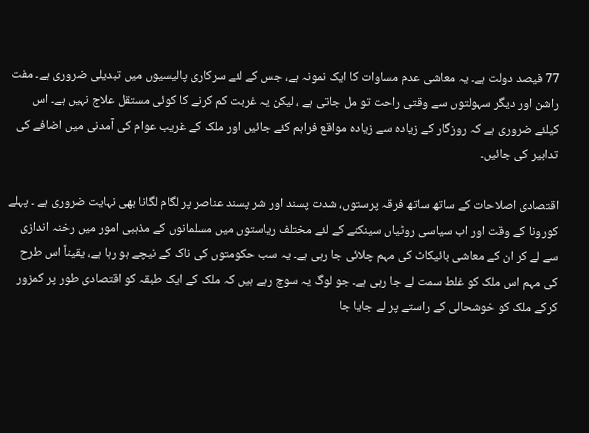77 فیصد دولت ہے۔ یہ معاشی عدم مساوات کا ایک نمونہ ہے، جس کے لئے سرکاری پالیسیوں میں تبدیلی ضروری ہے۔ مفت راشن اور دیگر سہولتوں سے وقتی راحت تو مل جاتی ہے ، لیکن یہ غربت کم کرنے کا کوئی مستقل علاج نہیں ہے۔ اس کیلئے ضروری ہے کہ روزگار کے زیادہ سے زیادہ مواقع فراہم کئے جائیں اور ملک کے غریب عوام کی آمدنی میں اضافے کی تدابیر کی جائیں۔

اقتصادی اصلاحات کے ساتھ ساتھ فرقہ پرستوں، شدت پسند اور شر پسند عناصر پر لگام لگانا بھی نہایت ضروری ہے ۔ پہلے کورونا کے وقت اور اب سیاسی روٹیاں سینکنے کے لئے مختلف ریاستوں میں مسلمانوں کے مذہبی امور میں رخنہ اندازی سے لے کر ان کے معاشی بائیکاٹ کی مہم چلائی جا رہی ہے۔ یہ سب حکومتوں کی ناک کے نیچے ہو رہا ہے، یقیناً اس طرح کی مہم اس ملک کو غلط سمت لے جا رہی ہے۔ جو لوگ یہ سوچ رہے ہیں کہ ملک کے ایک طبقہ کو اقتصادی طور پر کمزور کرکے ملک کو خوشحالی کے راستے پر لے جایا جا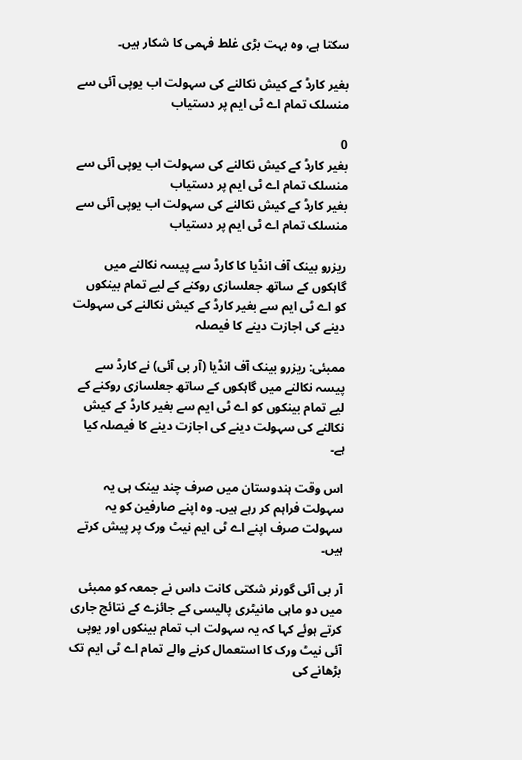سکتا ہے، وہ بہت بڑی غلط فہمی کا شکار ہیں۔

بغیر کارڈ کے کیش نکالنے کی سہولت اب یوپی آئی سے منسلک تمام اے ٹی ایم پر دستیاب

0
بغیر کارڈ کے کیش نکالنے کی سہولت اب یوپی آئی سے منسلک تمام اے ٹی ایم پر دستیاب
بغیر کارڈ کے کیش نکالنے کی سہولت اب یوپی آئی سے منسلک تمام اے ٹی ایم پر دستیاب

ریزرو بینک آف انڈیا کا کارڈ سے پیسہ نکالنے میں گاہکوں کے ساتھ جعلسازی روکنے کے لیے تمام بینکوں کو اے ٹی ایم سے بغیر کارڈ کے کیش نکالنے کی سہولت دینے کی اجازت دینے کا فیصلہ

ممبئی: ریزرو بینک آف انڈیا (آر بی آئی) نے کارڈ سے پیسہ نکالنے میں گاہکوں کے ساتھ جعلسازی روکنے کے لیے تمام بینکوں کو اے ٹی ایم سے بغیر کارڈ کے کیش نکالنے کی سہولت دینے کی اجازت دینے کا فیصلہ کیا ہے۔

اس وقت ہندوستان میں صرف چند بینک ہی یہ سہولت فراہم کر رہے ہیں۔ وہ اپنے صارفین کو یہ سہولت صرف اپنے اے ٹی ایم نیٹ ورک پر پیش کرتے ہیں۔

آر بی آئی گورنر شکتی کانت داس نے جمعہ کو ممبئی میں دو ماہی مانیٹری پالیسی کے جائزے کے نتائج جاری کرتے ہوئے کہا کہ یہ سہولت اب تمام بینکوں اور یوپی آئی نیٹ ورک کا استعمال کرنے والے تمام اے ٹی ایم تک بڑھانے کی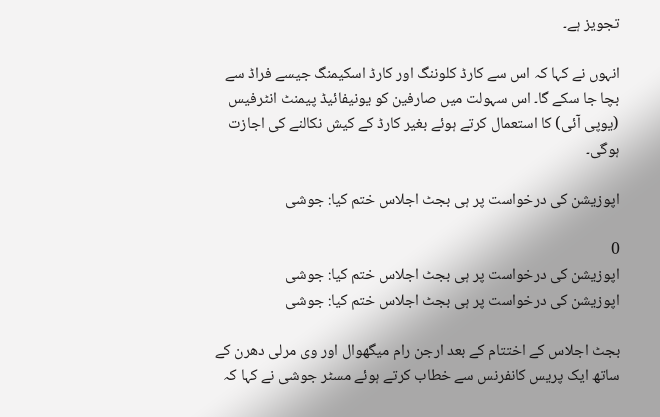تجویز ہے۔

انہوں نے کہا کہ اس سے کارڈ کلوننگ اور کارڈ اسکیمنگ جیسے فراڈ سے بچا جا سکے گا۔ اس سہولت میں صارفین کو یونیفائیڈ پیمنٹ انٹرفیس (یوپی آئی) کا استعمال کرتے ہوئے بغیر کارڈ کے کیش نکالنے کی اجازت ہوگی۔

اپوزیشن کی درخواست پر ہی بجٹ اجلاس ختم کیا: جوشی

0
اپوزیشن کی درخواست پر ہی بجٹ اجلاس ختم کیا: جوشی
اپوزیشن کی درخواست پر ہی بجٹ اجلاس ختم کیا: جوشی

بجٹ اجلاس کے اختتام کے بعد ارجن رام میگھوال اور وی مرلی دھرن کے ساتھ ایک پریس کانفرنس سے خطاب کرتے ہوئے مسٹر جوشی نے کہا کہ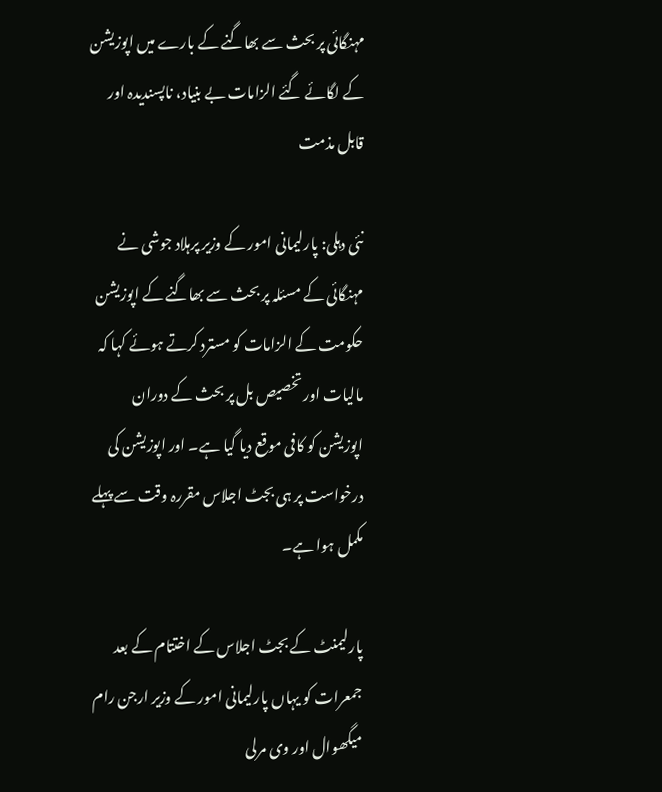مہنگائی پر بحث سے بھاگنے کے بارے میں اپوزیشن کے لگائے گئے الزامات بے بنیاد، ناپسندیدہ اور قابل مذمت

نئی دہلی: پارلیمانی امور کے وزیر پرہلاد جوشی نے مہنگائی کے مسئلہ پر بحث سے بھاگنے کے اپوزیشن حکومت کے الزامات کو مسترد کرتے ہوئے کہا کہ مالیات اور تخصیص بل پر بحث کے دوران اپوزیشن کو کافی موقع دیا گیا ہے۔ اور اپوزیشن کی درخواست پر ہی بجٹ اجلاس مقررہ وقت سے پہلے مکمل ہوا ہے۔

پارلیمنٹ کے بجٹ اجلاس کے اختتام کے بعد جمعرات کو یہاں پارلیمانی امور کے وزیر ارجن رام میگھوال اور وی مرلی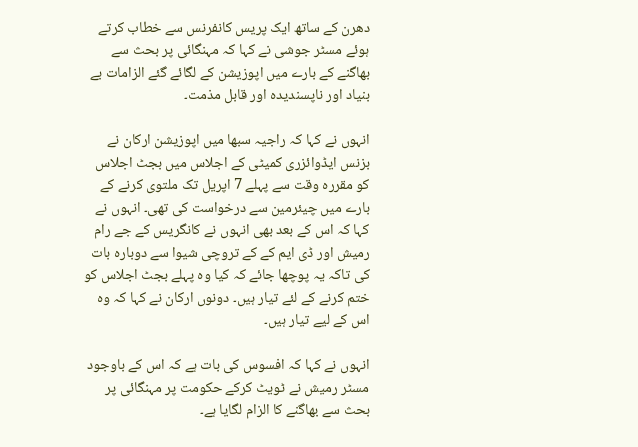دھرن کے ساتھ ایک پریس کانفرنس سے خطاب کرتے ہوئے مسٹر جوشی نے کہا کہ مہنگائی پر بحث سے بھاگنے کے بارے میں اپوزیشن کے لگائے گئے الزامات بے بنیاد اور ناپسندیدہ اور قابل مذمت۔

انہوں نے کہا کہ راجیہ سبھا میں اپوزیشن ارکان نے بزنس ایڈوائزری کمیٹی کے اجلاس میں بجٹ اجلاس کو مقررہ وقت سے پہلے 7 اپریل تک ملتوی کرنے کے بارے میں چیئرمین سے درخواست کی تھی۔ انہوں نے کہا کہ اس کے بعد بھی انہوں نے کانگریس کے جے رام رمیش اور ڈی ایم کے کے تروچی شیوا سے دوبارہ بات کی تاکہ یہ پوچھا جائے کہ کیا وہ پہلے بجٹ اجلاس کو ختم کرنے کے لئے تیار ہیں۔ دونوں ارکان نے کہا کہ وہ اس کے لیے تیار ہیں۔

انہوں نے کہا کہ افسوس کی بات ہے کہ اس کے باوجود مسٹر رمیش نے ٹویٹ کرکے حکومت پر مہنگائی پر بحث سے بھاگنے کا الزام لگایا ہے۔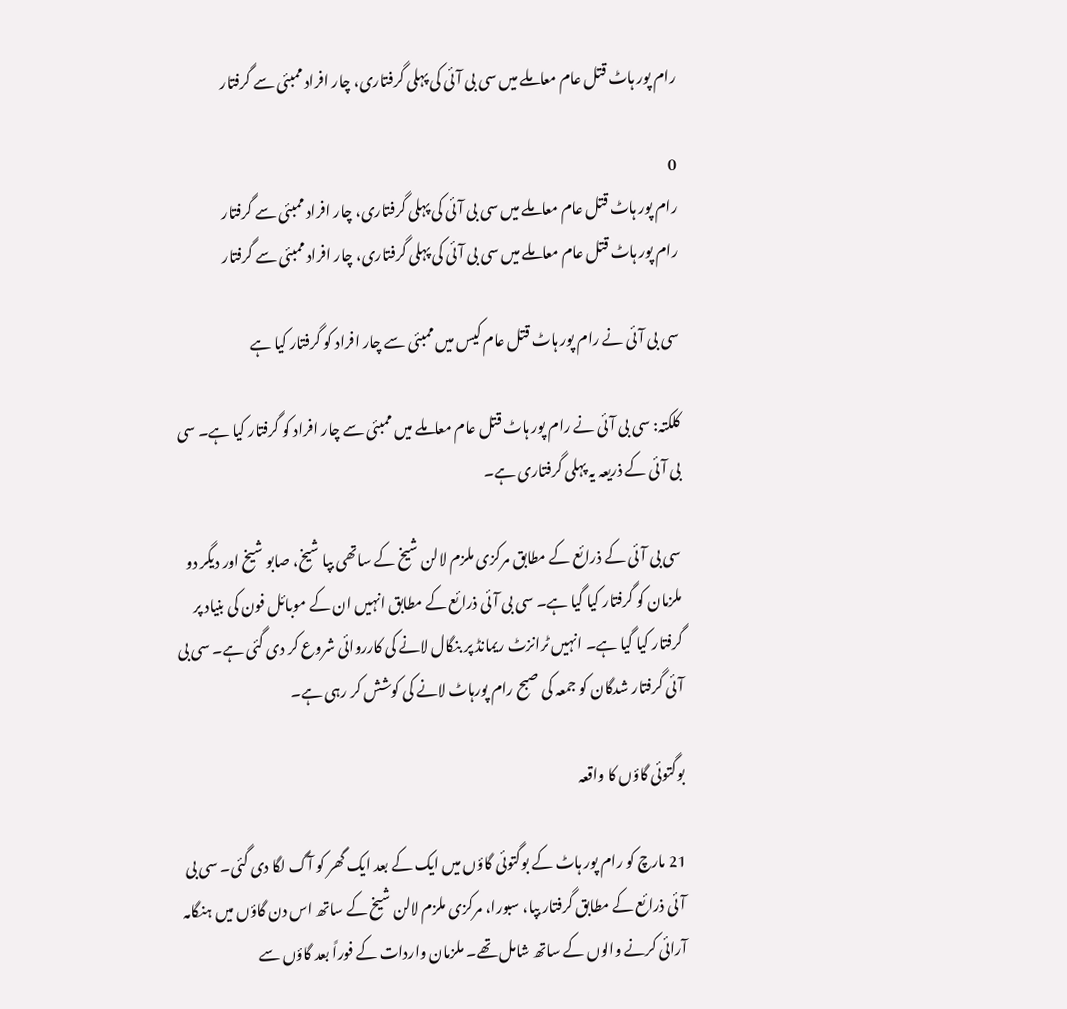رام پور ہاٹ قتل عام معاملے میں سی بی آئی کی پہلی گرفتاری، چار افراد ممبئی سے گرفتار

0
رام پور ہاٹ قتل عام معاملے میں سی بی آئی کی پہلی گرفتاری، چار افراد ممبئی سے گرفتار
رام پور ہاٹ قتل عام معاملے میں سی بی آئی کی پہلی گرفتاری، چار افراد ممبئی سے گرفتار

سی بی آئی نے رام پور ہاٹ قتل عام کیس میں ممبئی سے چار افراد کو گرفتار کیا ہے

کلکتہ: سی بی آئی نے رام پور ہاٹ قتل عام معاملے میں ممبئی سے چار افراد کو گرفتار کیا ہے۔ سی بی آئی کے ذریعہ یہ پہلی گرفتاری ہے۔

سی بی آئی کے ذرائع کے مطابق مرکزی ملزم لالن شیخ کے ساتھی بپا شیخ، صابو شیخ اور دیگر دو ملزمان کو گرفتار کیا گیا ہے۔ سی بی آئی ذرائع کے مطابق انہیں ان کے موبائل فون کی بنیاد پر گرفتار کیا گیا ہے۔ انہیں ٹرانزٹ ریمانڈ پر بنگال لانے کی کارروائی شروع کر دی گئی ہے۔ سی بی آئی گرفتار شدگان کو جمعہ کی صبح رام پورہاٹ لانے کی کوشش کر رہی ہے۔

بوگتوئی گاؤں کا واقعہ

21 مارچ کو رام پور ہاٹ کے بوگتوئی گاؤں میں ایک کے بعد ایک گھر کو آگ لگا دی گئی۔ سی بی آئی ذرائع کے مطابق گرفتار بپا، سبورا، مرکزی ملزم لالن شیخ کے ساتھ اس دن گاؤں میں ہنگامہ آرائی کرنے والوں کے ساتھ شامل تھے۔ ملزمان واردات کے فوراً بعد گاؤں سے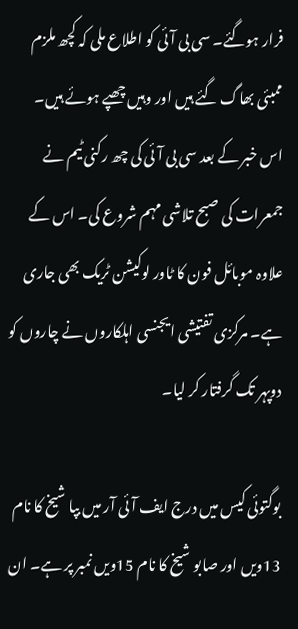فرار ہوگئے۔ سی بی آئی کو اطلاع ملی کہ کچھ ملزم ممبئی بھاگ گئے ہیں اور وہیں چھپے ہوئے ہیں۔ اس خبر کے بعد سی بی آئی کی چھ رکنی ٹیم نے جمعرات کی صبح تلاشی مہم شروع کی۔ اس کے علاوہ موبائل فون کا ٹاور لوکیشن ٹریک بھی جاری ہے۔ مرکزی تفتیشی ایجنسی اہلکاروں نے چاروں کو دوپہر تک گرفتار کر لیا۔

بوگتوئی کیس میں درج ایف آئی آر میں بپا شیخ کا نام 13ویں اور صابو شیخ کا نام 15ویں نمبر پر ہے۔ ان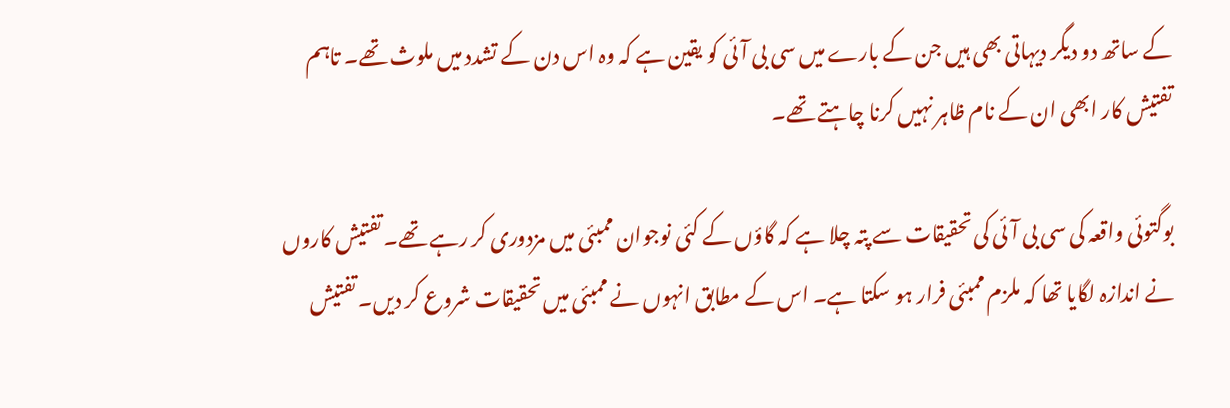کے ساتھ دو دیگر دیہاتی بھی ہیں جن کے بارے میں سی بی آئی کو یقین ہے کہ وہ اس دن کے تشدد میں ملوث تھے۔ تاہم تفتیش کار ابھی ان کے نام ظاہر نہیں کرنا چاہتے تھے۔

بوگتوئی واقعہ کی سی بی آئی کی تحقیقات سے پتہ چلا ہے کہ گاؤں کے کئی نوجوان ممبئی میں مزدوری کر رہے تھے۔ تفتیش کاروں نے اندازہ لگایا تھا کہ ملزم ممبئی فرار ہو سکتا ہے۔ اس کے مطابق انہوں نے ممبئی میں تحقیقات شروع کر دیں۔ تفتیش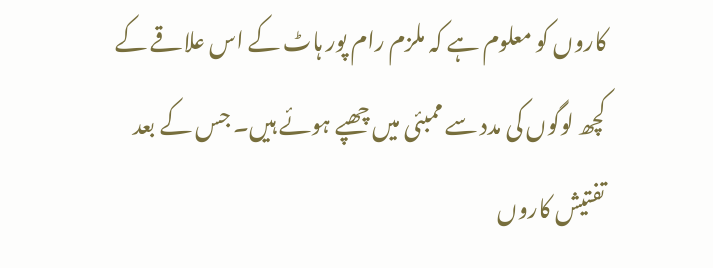کاروں کو معلوم ہے کہ ملزم رام پور ہاٹ کے اس علاقے کے کچھ لوگوں کی مدد سے ممبئی میں چھپے ہوئے ہیں۔ جس کے بعد تفتیش کاروں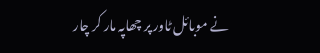نے موبائل ٹاور پر چھاپہ مار کر چار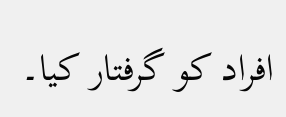افراد کو گرفتار کیا۔